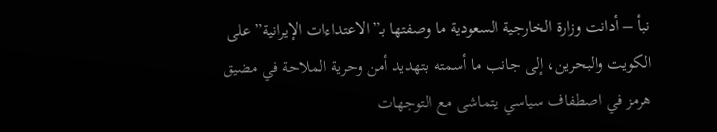نبأ – أدانت وزارة الخارجية السعودية ما وصفتها بـ”الاعتداءات الإيرانية” على الكويت والبحرين، إلى جانب ما أسمته بتهديد أمن وحرية الملاحة في مضيق هرمز في اصطفاف سياسي يتماشى مع التوجهات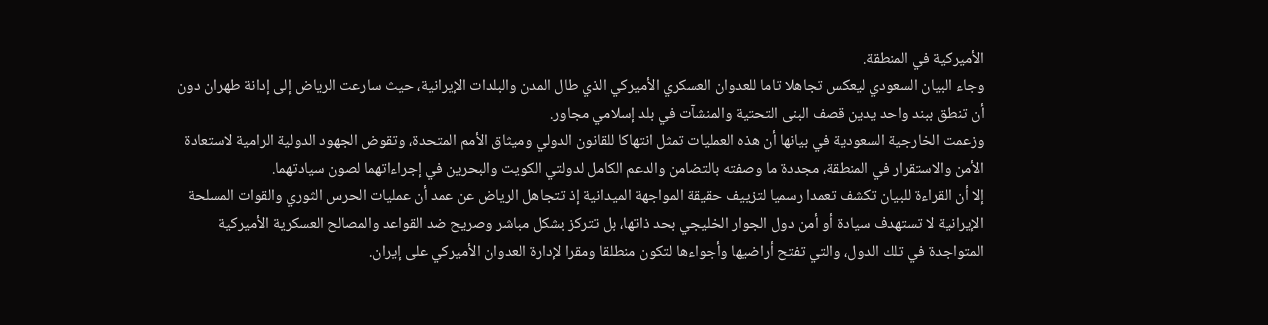الأميركية في المنطقة.
وجاء البيان السعودي ليعكس تجاهلا تاما للعدوان العسكري الأميركي الذي طال المدن والبلدات الإيرانية، حيث سارعت الرياض إلى إدانة طهران دون أن تنطق ببند واحد يدين قصف البنى التحتية والمنشآت في بلد إسلامي مجاور.
وزعمت الخارجية السعودية في بيانها أن هذه العمليات تمثل انتهاكا للقانون الدولي وميثاق الأمم المتحدة، وتقوض الجهود الدولية الرامية لاستعادة الأمن والاستقرار في المنطقة، مجددة ما وصفته بالتضامن والدعم الكامل لدولتي الكويت والبحرين في إجراءاتهما لصون سيادتهما.
إلا أن القراءة للبيان تكشف تعمدا رسميا لتزييف حقيقة المواجهة الميدانية إذ تتجاهل الرياض عن عمد أن عمليات الحرس الثوري والقوات المسلحة الإيرانية لا تستهدف سيادة أو أمن دول الجوار الخليجي بحد ذاتها، بل تتركز بشكل مباشر وصريح ضد القواعد والمصالح العسكرية الأميركية المتواجدة في تلك الدول، والتي تفتح أراضيها وأجواءها لتكون منطلقا ومقرا لإدارة العدوان الأميركي على إيران.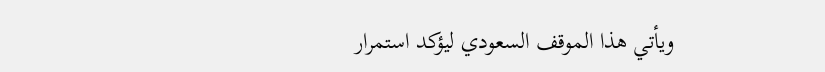ويأتي هذا الموقف السعودي ليؤكد استمرار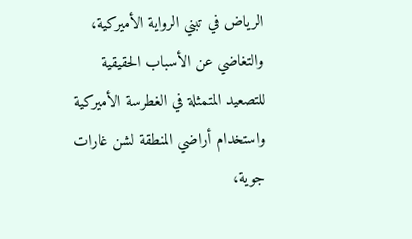الرياض في تبني الرواية الأميركية، والتغاضي عن الأسباب الحقيقية للتصعيد المتمثلة في الغطرسة الأميركية واستخدام أراضي المنطقة لشن غارات جوية،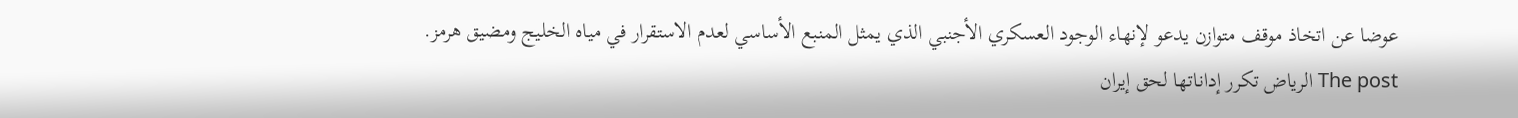عوضا عن اتخاذ موقف متوازن يدعو لإنهاء الوجود العسكري الأجنبي الذي يمثل المنبع الأساسي لعدم الاستقرار في مياه الخليج ومضيق هرمز.
The post الرياض تكرر إداناتها لحق إيران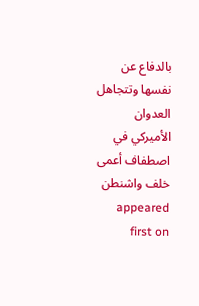بالدفاع عن نفسها وتتجاهل العدوان الأميركي في اصطفاف أعمى خلف واشنطن appeared first on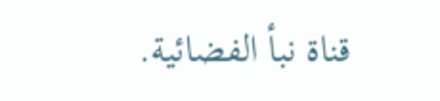قناة نبأ الفضائية.